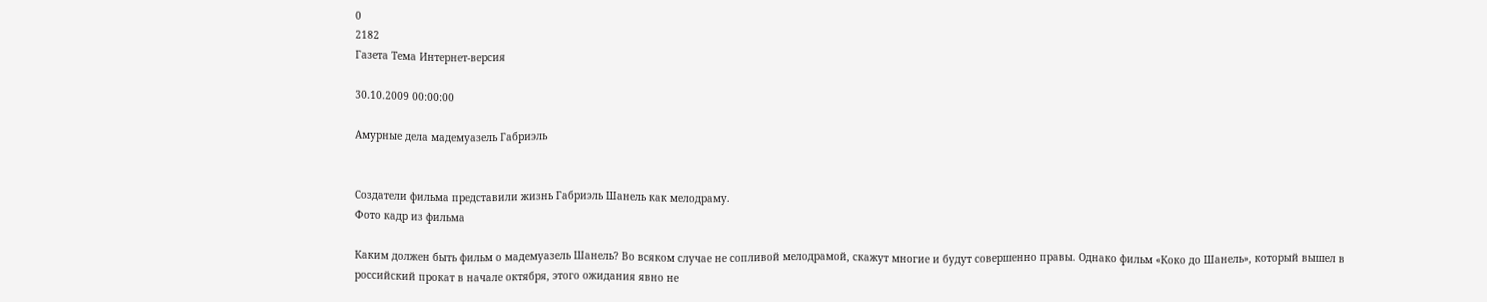0
2182
Газета Тема Интернет-версия

30.10.2009 00:00:00

Амурные дела мадемуазель Габриэль


Создатели фильма представили жизнь Габриэль Шанель как мелодраму.
Фото кадр из фильма

Каким должен быть фильм о мадемуазель Шанель? Во всяком случае не сопливой мелодрамой, скажут многие и будут совершенно правы. Однако фильм «Коко до Шанель», который вышел в российский прокат в начале октября, этого ожидания явно не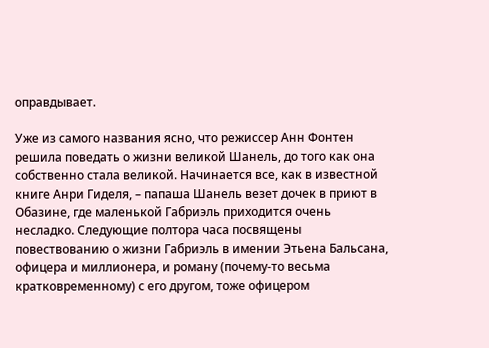оправдывает.

Уже из самого названия ясно, что режиссер Анн Фонтен решила поведать о жизни великой Шанель, до того как она собственно стала великой. Начинается все, как в известной книге Анри Гиделя, – папаша Шанель везет дочек в приют в Обазине, где маленькой Габриэль приходится очень несладко. Следующие полтора часа посвящены повествованию о жизни Габриэль в имении Этьена Бальсана, офицера и миллионера, и роману (почему-то весьма кратковременному) с его другом, тоже офицером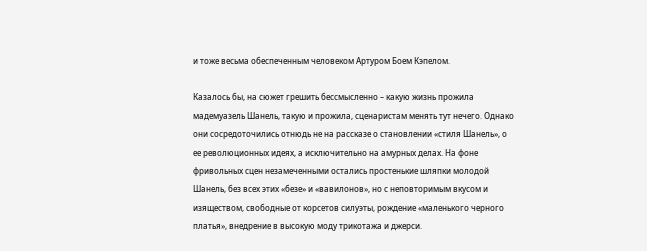и тоже весьма обеспеченным человеком Артуром Боем Кэпелом.

Казалось бы, на сюжет грешить бессмысленно – какую жизнь прожила мадемуазель Шанель, такую и прожила, сценаристам менять тут нечего. Однако они сосредоточились отнюдь не на рассказе о становлении «стиля Шанель», о ее революционных идеях, а исключительно на амурных делах. На фоне фривольных сцен незамеченными остались простенькие шляпки молодой Шанель, без всех этих «безе» и «вавилонов», но с неповторимым вкусом и изяществом, свободные от корсетов силуэты, рождение «маленького черного платья», внедрение в высокую моду трикотажа и джерси.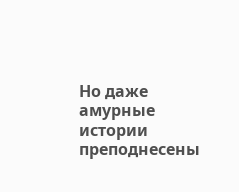Но даже амурные истории преподнесены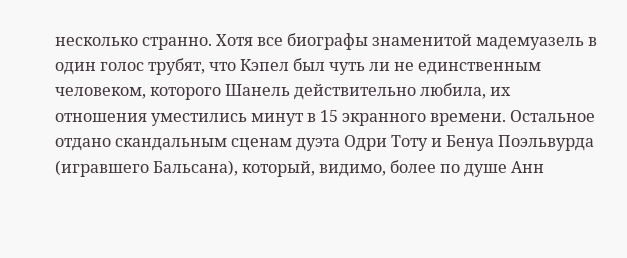несколько странно. Хотя все биографы знаменитой мадемуазель в один голос трубят, что Кэпел был чуть ли не единственным человеком, которого Шанель действительно любила, их отношения уместились минут в 15 экранного времени. Остальное отдано скандальным сценам дуэта Одри Тоту и Бенуа Поэльвурда (игравшего Бальсана), который, видимо, более по душе Анн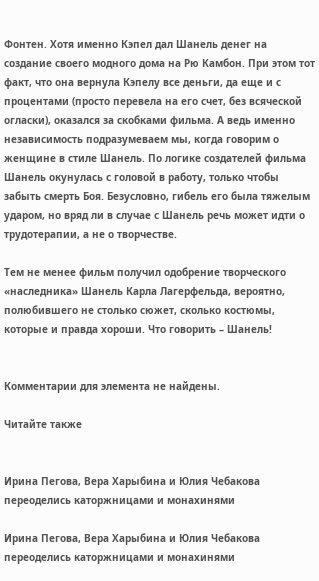Фонтен. Хотя именно Кэпел дал Шанель денег на создание своего модного дома на Рю Камбон. При этом тот факт, что она вернула Кэпелу все деньги, да еще и с процентами (просто перевела на его счет, без всяческой огласки), оказался за скобками фильма. А ведь именно независимость подразумеваем мы, когда говорим о женщине в стиле Шанель. По логике создателей фильма Шанель окунулась с головой в работу, только чтобы забыть смерть Боя. Безусловно, гибель его была тяжелым ударом, но вряд ли в случае с Шанель речь может идти о трудотерапии, а не о творчестве.

Тем не менее фильм получил одобрение творческого «наследника» Шанель Карла Лагерфельда, вероятно, полюбившего не столько сюжет, сколько костюмы, которые и правда хороши. Что говорить – Шанель!


Комментарии для элемента не найдены.

Читайте также


Ирина Пегова, Вера Харыбина и Юлия Чебакова переоделись каторжницами и монахинями

Ирина Пегова, Вера Харыбина и Юлия Чебакова переоделись каторжницами и монахинями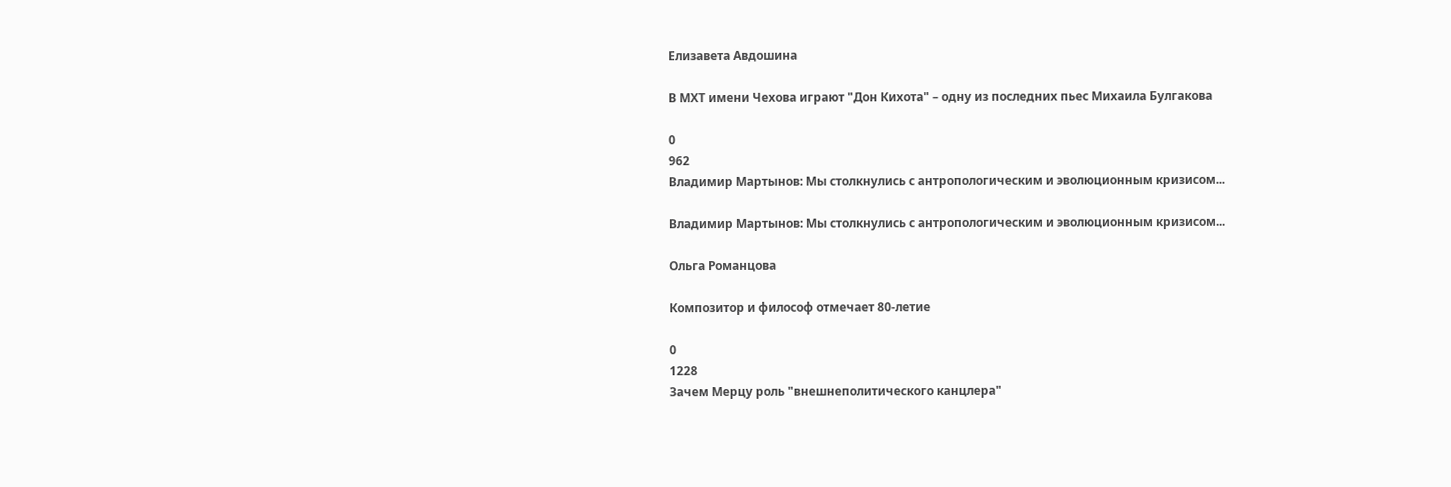Елизавета Авдошина

В МХТ имени Чехова играют "Дон Кихота" – одну из последних пьес Михаила Булгакова

0
962
Владимир Мартынов: Мы столкнулись с антропологическим и эволюционным кризисом...

Владимир Мартынов: Мы столкнулись с антропологическим и эволюционным кризисом...

Ольга Романцова

Композитор и философ отмечает 80-летие

0
1228
Зачем Мерцу роль "внешнеполитического канцлера"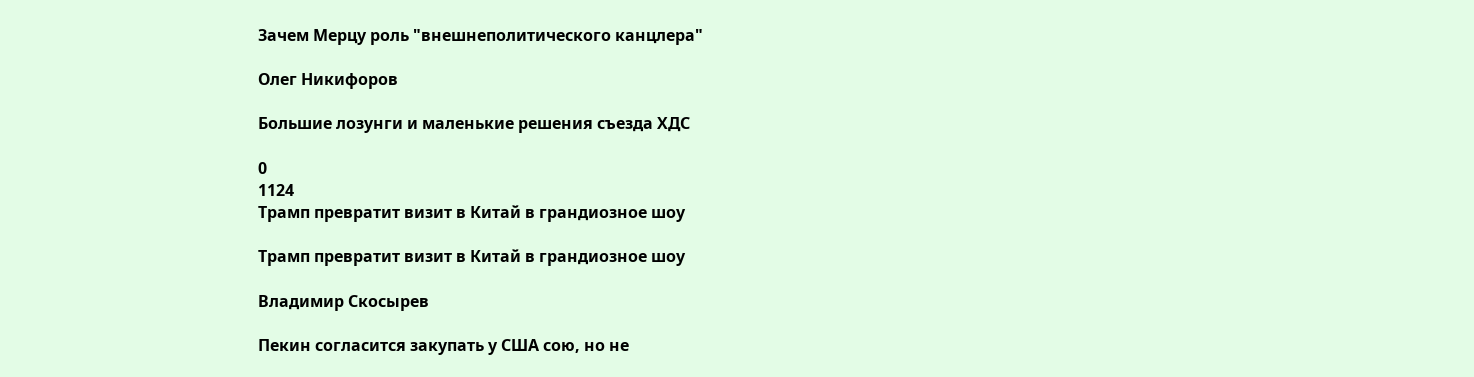Зачем Мерцу роль "внешнеполитического канцлера"

Олег Никифоров

Большие лозунги и маленькие решения съезда ХДС

0
1124
Трамп превратит визит в Китай в грандиозное шоу

Трамп превратит визит в Китай в грандиозное шоу

Владимир Скосырев

Пекин согласится закупать у США сою, но не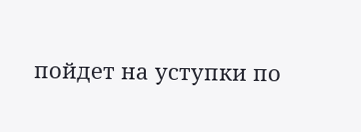пойдет на уступки по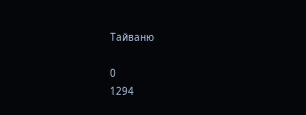Тайваню

0
1294